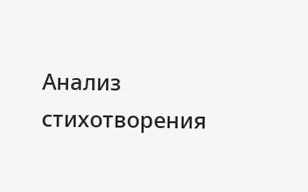Анализ стихотворения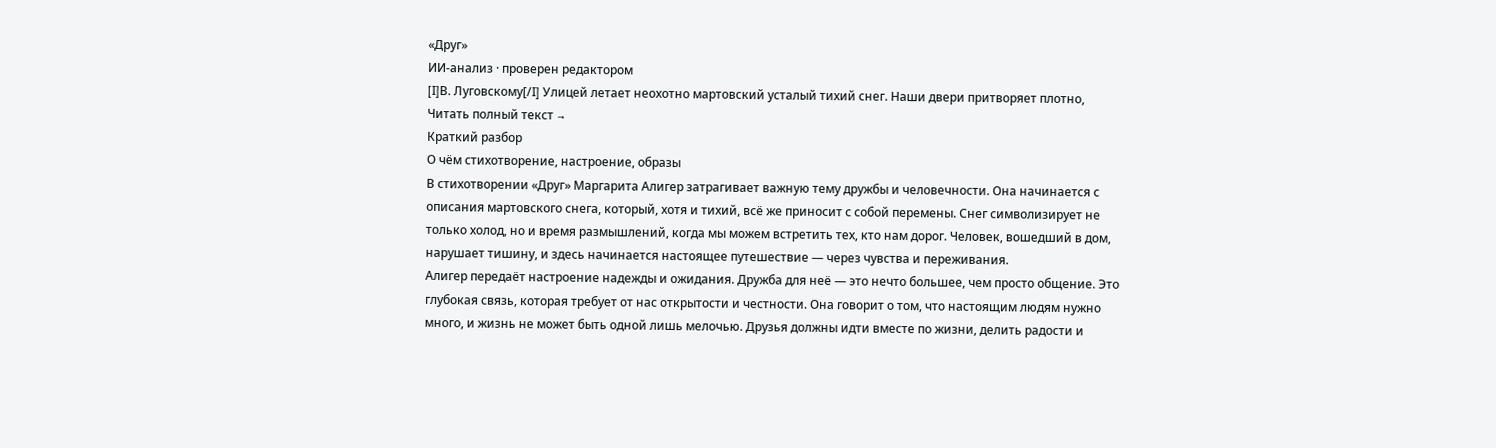«Друг»
ИИ-анализ · проверен редактором
[I]В. Луговскому[/I] Улицей летает неохотно мартовский усталый тихий снег. Наши двери притворяет плотно,
Читать полный текст →
Краткий разбор
О чём стихотворение, настроение, образы
В стихотворении «Друг» Маргарита Алигер затрагивает важную тему дружбы и человечности. Она начинается с описания мартовского снега, который, хотя и тихий, всё же приносит с собой перемены. Снег символизирует не только холод, но и время размышлений, когда мы можем встретить тех, кто нам дорог. Человек, вошедший в дом, нарушает тишину, и здесь начинается настоящее путешествие — через чувства и переживания.
Алигер передаёт настроение надежды и ожидания. Дружба для неё — это нечто большее, чем просто общение. Это глубокая связь, которая требует от нас открытости и честности. Она говорит о том, что настоящим людям нужно много, и жизнь не может быть одной лишь мелочью. Друзья должны идти вместе по жизни, делить радости и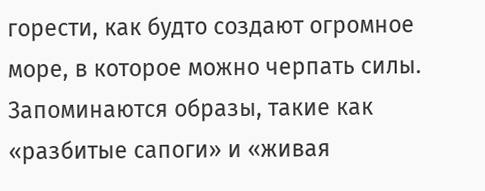горести, как будто создают огромное море, в которое можно черпать силы.
Запоминаются образы, такие как «разбитые сапоги» и «живая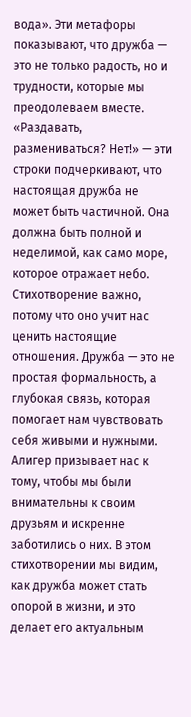вода». Эти метафоры показывают, что дружба — это не только радость, но и трудности, которые мы преодолеваем вместе. «Раздавать, размениваться? Нет!» — эти строки подчеркивают, что настоящая дружба не может быть частичной. Она должна быть полной и неделимой, как само море, которое отражает небо.
Стихотворение важно, потому что оно учит нас ценить настоящие отношения. Дружба — это не простая формальность, а глубокая связь, которая помогает нам чувствовать себя живыми и нужными. Алигер призывает нас к тому, чтобы мы были внимательны к своим друзьям и искренне заботились о них. В этом стихотворении мы видим, как дружба может стать опорой в жизни, и это делает его актуальным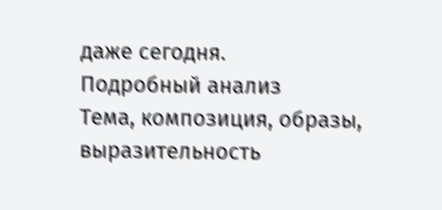даже сегодня.
Подробный анализ
Тема, композиция, образы, выразительность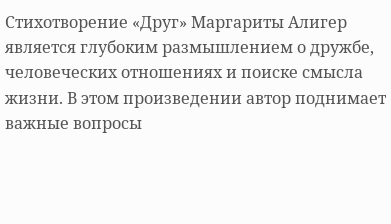Стихотворение «Друг» Маргариты Алигер является глубоким размышлением о дружбе, человеческих отношениях и поиске смысла жизни. В этом произведении автор поднимает важные вопросы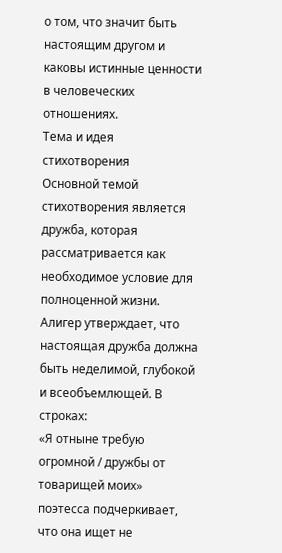о том, что значит быть настоящим другом и каковы истинные ценности в человеческих отношениях.
Тема и идея стихотворения
Основной темой стихотворения является дружба, которая рассматривается как необходимое условие для полноценной жизни. Алигер утверждает, что настоящая дружба должна быть неделимой, глубокой и всеобъемлющей. В строках:
«Я отныне требую огромной / дружбы от товарищей моих» поэтесса подчеркивает, что она ищет не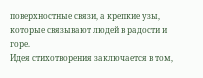поверхностные связи, а крепкие узы, которые связывают людей в радости и горе.
Идея стихотворения заключается в том,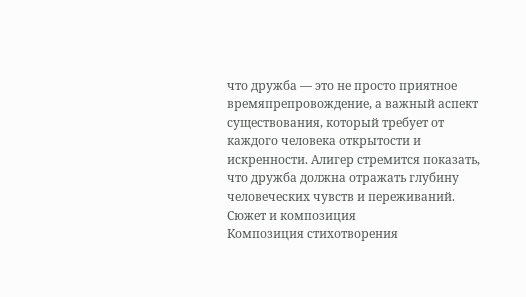что дружба — это не просто приятное времяпрепровождение, а важный аспект существования, который требует от каждого человека открытости и искренности. Алигер стремится показать, что дружба должна отражать глубину человеческих чувств и переживаний.
Сюжет и композиция
Композиция стихотворения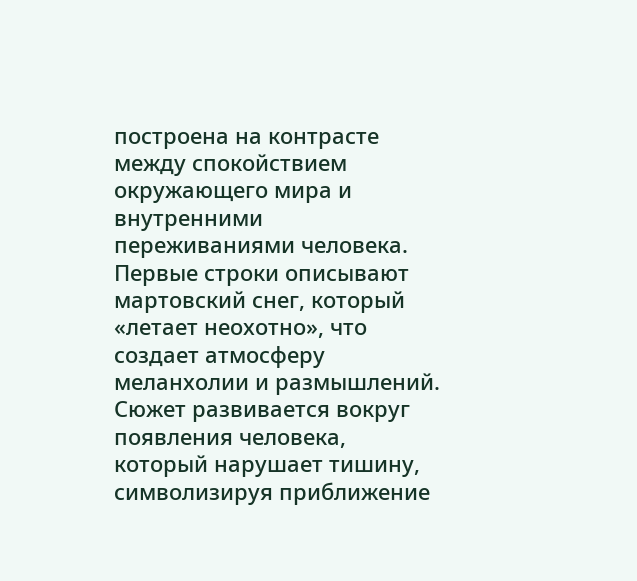построена на контрасте между спокойствием окружающего мира и внутренними переживаниями человека. Первые строки описывают мартовский снег, который «летает неохотно», что создает атмосферу меланхолии и размышлений. Сюжет развивается вокруг появления человека, который нарушает тишину, символизируя приближение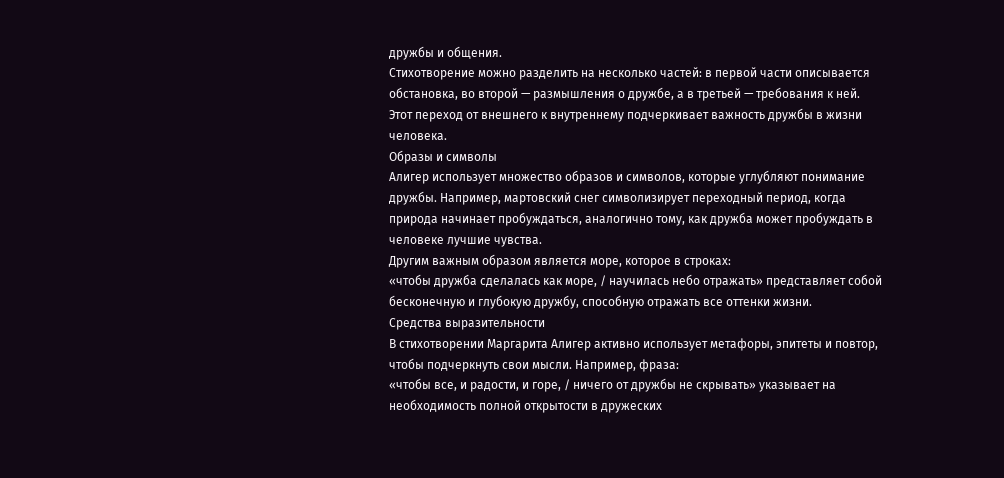дружбы и общения.
Стихотворение можно разделить на несколько частей: в первой части описывается обстановка, во второй — размышления о дружбе, а в третьей — требования к ней. Этот переход от внешнего к внутреннему подчеркивает важность дружбы в жизни человека.
Образы и символы
Алигер использует множество образов и символов, которые углубляют понимание дружбы. Например, мартовский снег символизирует переходный период, когда природа начинает пробуждаться, аналогично тому, как дружба может пробуждать в человеке лучшие чувства.
Другим важным образом является море, которое в строках:
«чтобы дружба сделалась как море, / научилась небо отражать» представляет собой бесконечную и глубокую дружбу, способную отражать все оттенки жизни.
Средства выразительности
В стихотворении Маргарита Алигер активно использует метафоры, эпитеты и повтор, чтобы подчеркнуть свои мысли. Например, фраза:
«чтобы все, и радости, и горе, / ничего от дружбы не скрывать» указывает на необходимость полной открытости в дружеских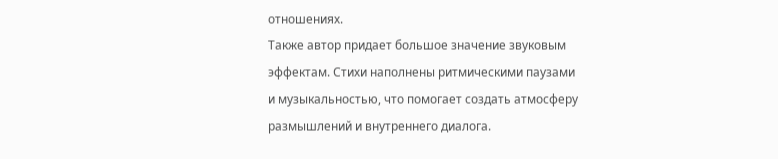отношениях.
Также автор придает большое значение звуковым эффектам. Стихи наполнены ритмическими паузами и музыкальностью, что помогает создать атмосферу размышлений и внутреннего диалога.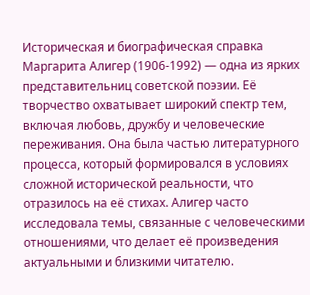Историческая и биографическая справка
Маргарита Алигер (1906-1992) — одна из ярких представительниц советской поэзии. Её творчество охватывает широкий спектр тем, включая любовь, дружбу и человеческие переживания. Она была частью литературного процесса, который формировался в условиях сложной исторической реальности, что отразилось на её стихах. Алигер часто исследовала темы, связанные с человеческими отношениями, что делает её произведения актуальными и близкими читателю.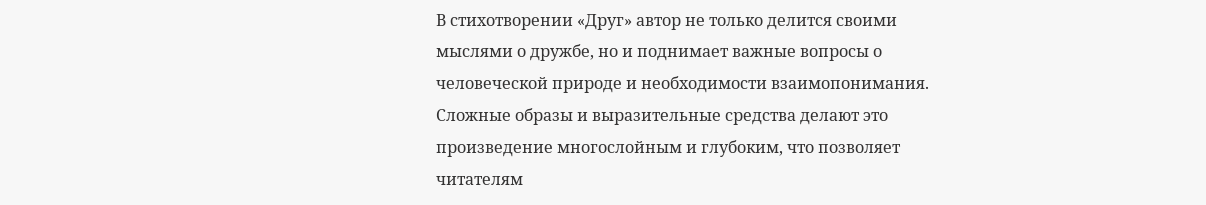В стихотворении «Друг» автор не только делится своими мыслями о дружбе, но и поднимает важные вопросы о человеческой природе и необходимости взаимопонимания. Сложные образы и выразительные средства делают это произведение многослойным и глубоким, что позволяет читателям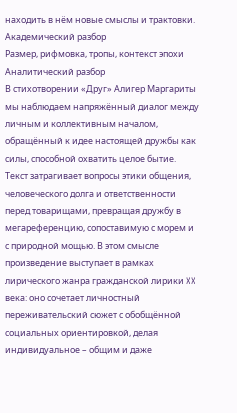находить в нём новые смыслы и трактовки.
Академический разбор
Размер, рифмовка, тропы, контекст эпохи
Аналитический разбор
В стихотворении «Друг» Алигер Маргариты мы наблюдаем напряжённый диалог между личным и коллективным началом, обращённый к идее настоящей дружбы как силы, способной охватить целое бытие. Текст затрагивает вопросы этики общения, человеческого долга и ответственности перед товарищами, превращая дружбу в мегареференцию, сопоставимую с морем и с природной мощью. В этом смысле произведение выступает в рамках лирического жанра гражданской лирики XX века: оно сочетает личностный переживательский сюжет с обобщённой социальных ориентировкой, делая индивидуальное – общим и даже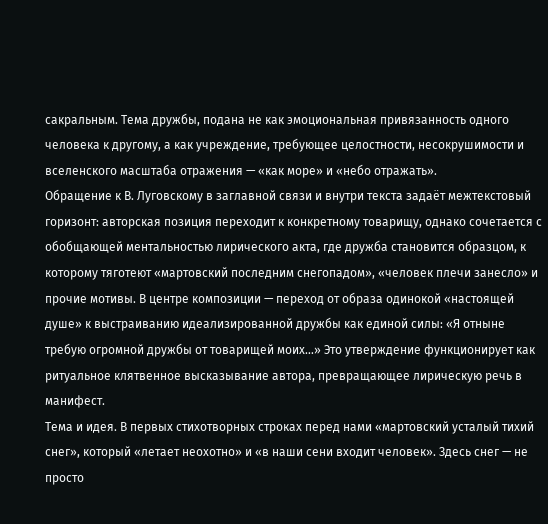сакральным. Тема дружбы, подана не как эмоциональная привязанность одного человека к другому, а как учреждение, требующее целостности, несокрушимости и вселенского масштаба отражения — «как море» и «небо отражать».
Обращение к В. Луговскому в заглавной связи и внутри текста задаёт межтекстовый горизонт: авторская позиция переходит к конкретному товарищу, однако сочетается с обобщающей ментальностью лирического акта, где дружба становится образцом, к которому тяготеют «мартовский последним снегопадом», «человек плечи занесло» и прочие мотивы. В центре композиции — переход от образа одинокой «настоящей душе» к выстраиванию идеализированной дружбы как единой силы: «Я отныне требую огромной дружбы от товарищей моих…» Это утверждение функционирует как ритуальное клятвенное высказывание автора, превращающее лирическую речь в манифест.
Тема и идея. В первых стихотворных строках перед нами «мартовский усталый тихий снег», который «летает неохотно» и «в наши сени входит человек». Здесь снег — не просто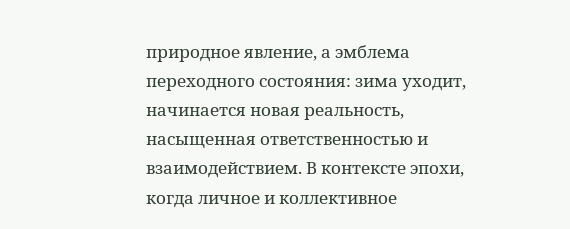природное явление, а эмблема переходного состояния: зима уходит, начинается новая реальность, насыщенная ответственностью и взаимодействием. В контексте эпохи, когда личное и коллективное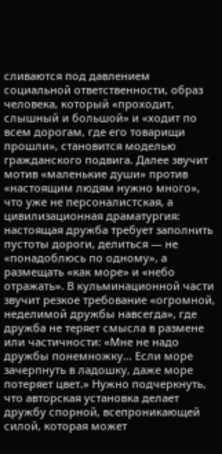сливаются под давлением социальной ответственности, образ человека, который «проходит, слышный и большой» и «ходит по всем дорогам, где его товарищи прошли», становится моделью гражданского подвига. Далее звучит мотив «маленькие души» против «настоящим людям нужно много», что уже не персоналистская, а цивилизационная драматургия: настоящая дружба требует заполнить пустоты дороги, делиться — не «понадоблюсь по одному», а размещать «как море» и «небо отражать». В кульминационной части звучит резкое требование «огромной, неделимой дружбы навсегда», где дружба не теряет смысла в размене или частичности: «Мне не надо дружбы понемножку… Если море зачерпнуть в ладошку, даже море потеряет цвет.» Нужно подчеркнуть, что авторская установка делает дружбу спорной, всепроникающей силой, которая может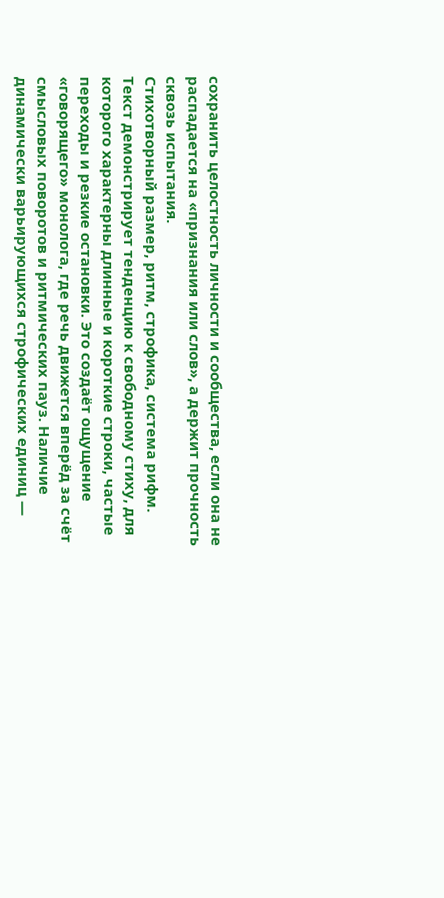сохранить целостность личности и сообщества, если она не распадается на «признания или слов», а держит прочность сквозь испытания.
Стихотворный размер, ритм, строфика, система рифм. Текст демонстрирует тенденцию к свободному стиху, для которого характерны длинные и короткие строки, частые переходы и резкие остановки. Это создаёт ощущение «говорящего» монолога, где речь движется вперёд за счёт смысловых поворотов и ритмических пауз. Наличие динамически варьирующихся строфических единиц —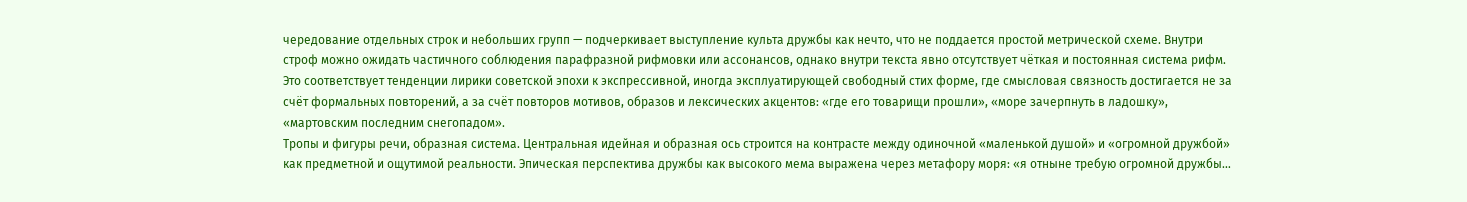чередование отдельных строк и небольших групп — подчеркивает выступление культа дружбы как нечто, что не поддается простой метрической схеме. Внутри строф можно ожидать частичного соблюдения парафразной рифмовки или ассонансов, однако внутри текста явно отсутствует чёткая и постоянная система рифм. Это соответствует тенденции лирики советской эпохи к экспрессивной, иногда эксплуатирующей свободный стих форме, где смысловая связность достигается не за счёт формальных повторений, а за счёт повторов мотивов, образов и лексических акцентов: «где его товарищи прошли», «море зачерпнуть в ладошку», «мартовским последним снегопадом».
Тропы и фигуры речи, образная система. Центральная идейная и образная ось строится на контрасте между одиночной «маленькой душой» и «огромной дружбой» как предметной и ощутимой реальности. Эпическая перспектива дружбы как высокого мема выражена через метафору моря: «я отныне требую огромной дружбы…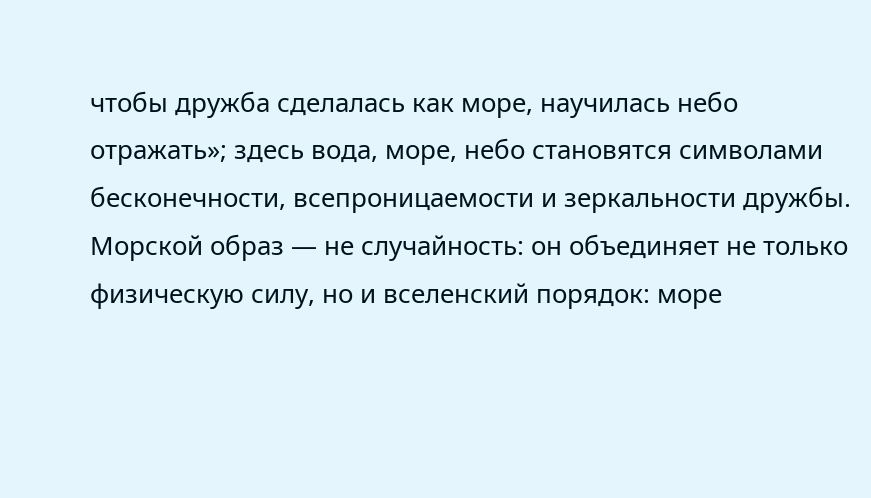чтобы дружба сделалась как море, научилась небо отражать»; здесь вода, море, небо становятся символами бесконечности, всепроницаемости и зеркальности дружбы. Морской образ — не случайность: он объединяет не только физическую силу, но и вселенский порядок: море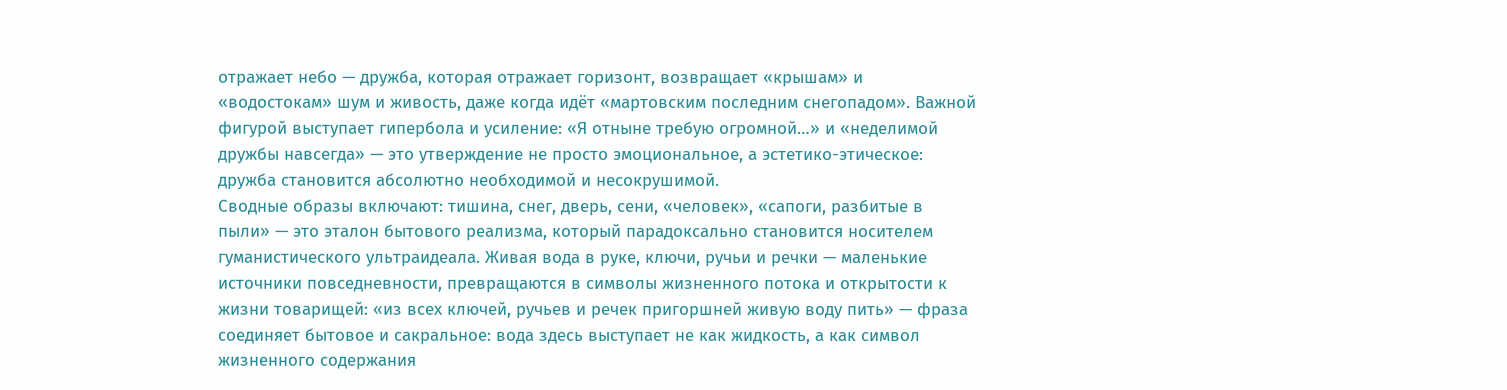отражает небо — дружба, которая отражает горизонт, возвращает «крышам» и «водостокам» шум и живость, даже когда идёт «мартовским последним снегопадом». Важной фигурой выступает гипербола и усиление: «Я отныне требую огромной…» и «неделимой дружбы навсегда» — это утверждение не просто эмоциональное, а эстетико-этическое: дружба становится абсолютно необходимой и несокрушимой.
Сводные образы включают: тишина, снег, дверь, сени, «человек», «сапоги, разбитые в пыли» — это эталон бытового реализма, который парадоксально становится носителем гуманистического ультраидеала. Живая вода в руке, ключи, ручьи и речки — маленькие источники повседневности, превращаются в символы жизненного потока и открытости к жизни товарищей: «из всех ключей, ручьев и речек пригоршней живую воду пить» — фраза соединяет бытовое и сакральное: вода здесь выступает не как жидкость, а как символ жизненного содержания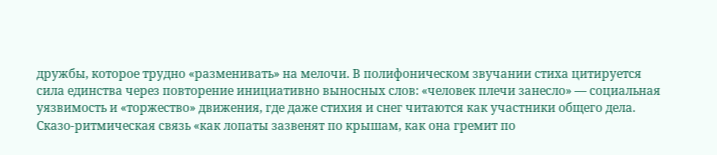дружбы, которое трудно «разменивать» на мелочи. В полифоническом звучании стиха цитируется сила единства через повторение инициативно выносных слов: «человек плечи занесло» — социальная уязвимость и «торжество» движения, где даже стихия и снег читаются как участники общего дела. Сказо-ритмическая связь «как лопаты зазвенят по крышам, как она гремит по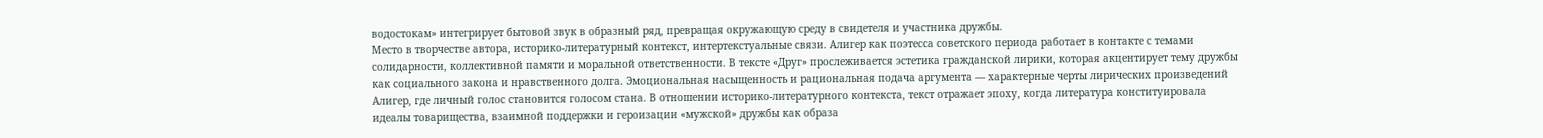водостокам» интегрирует бытовой звук в образный ряд, превращая окружающую среду в свидетеля и участника дружбы.
Место в творчестве автора, историко-литературный контекст, интертекстуальные связи. Алигер как поэтесса советского периода работает в контакте с темами солидарности, коллективной памяти и моральной ответственности. В тексте «Друг» прослеживается эстетика гражданской лирики, которая акцентирует тему дружбы как социального закона и нравственного долга. Эмоциональная насыщенность и рациональная подача аргумента — характерные черты лирических произведений Алигер, где личный голос становится голосом стана. В отношении историко-литературного контекста, текст отражает эпоху, когда литература конституировала идеалы товарищества, взаимной поддержки и героизации «мужской» дружбы как образа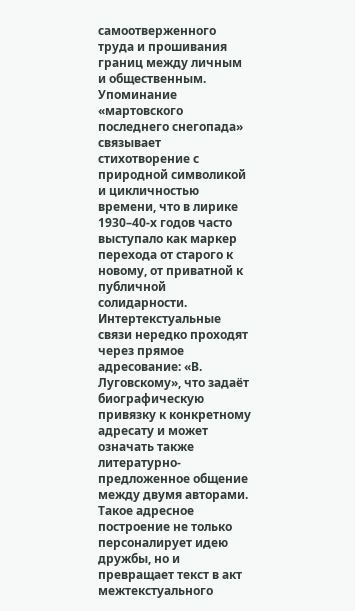самоотверженного труда и прошивания границ между личным и общественным. Упоминание «мартовского последнего снегопада» связывает стихотворение с природной символикой и цикличностью времени, что в лирике 1930–40-х годов часто выступало как маркер перехода от старого к новому, от приватной к публичной солидарности.
Интертекстуальные связи нередко проходят через прямое адресование: «В. Луговскому», что задаёт биографическую привязку к конкретному адресату и может означать также литературно-предложенное общение между двумя авторами. Такое адресное построение не только персоналирует идею дружбы, но и превращает текст в акт межтекстуального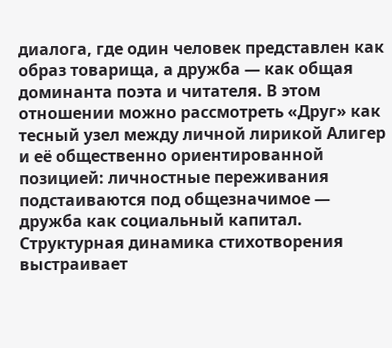диалога, где один человек представлен как образ товарища, а дружба — как общая доминанта поэта и читателя. В этом отношении можно рассмотреть «Друг» как тесный узел между личной лирикой Алигер и её общественно ориентированной позицией: личностные переживания подстаиваются под общезначимое — дружба как социальный капитал.
Структурная динамика стихотворения выстраивает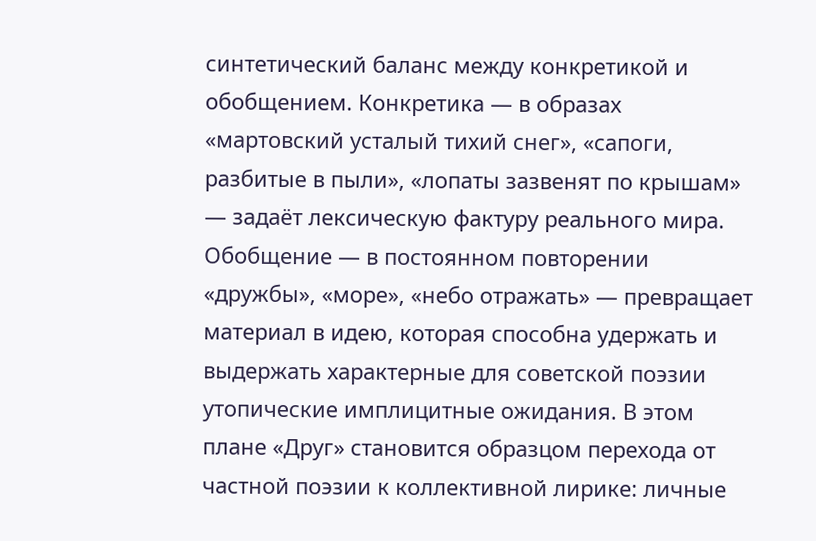синтетический баланс между конкретикой и обобщением. Конкретика — в образах «мартовский усталый тихий снег», «сапоги, разбитые в пыли», «лопаты зазвенят по крышам» — задаёт лексическую фактуру реального мира. Обобщение — в постоянном повторении «дружбы», «море», «небо отражать» — превращает материал в идею, которая способна удержать и выдержать характерные для советской поэзии утопические имплицитные ожидания. В этом плане «Друг» становится образцом перехода от частной поэзии к коллективной лирике: личные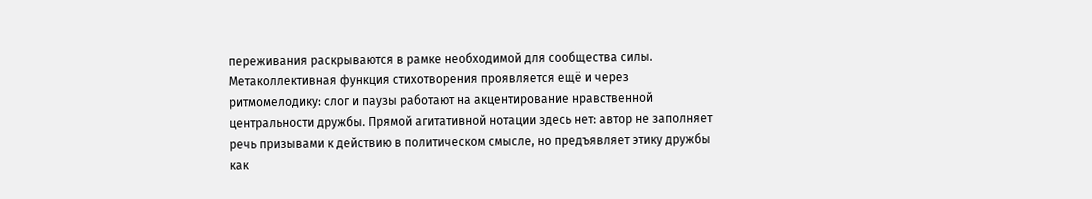переживания раскрываются в рамке необходимой для сообщества силы.
Метаколлективная функция стихотворения проявляется ещё и через ритмомелодику: слог и паузы работают на акцентирование нравственной центральности дружбы. Прямой агитативной нотации здесь нет: автор не заполняет речь призывами к действию в политическом смысле, но предъявляет этику дружбы как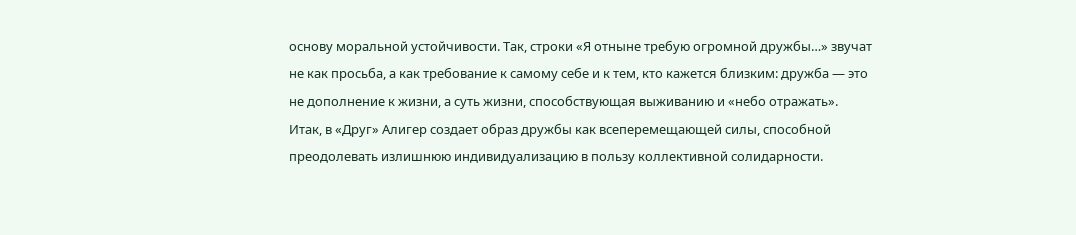основу моральной устойчивости. Так, строки «Я отныне требую огромной дружбы…» звучат не как просьба, а как требование к самому себе и к тем, кто кажется близким: дружба — это не дополнение к жизни, а суть жизни, способствующая выживанию и «небо отражать».
Итак, в «Друг» Алигер создает образ дружбы как всеперемещающей силы, способной преодолевать излишнюю индивидуализацию в пользу коллективной солидарности.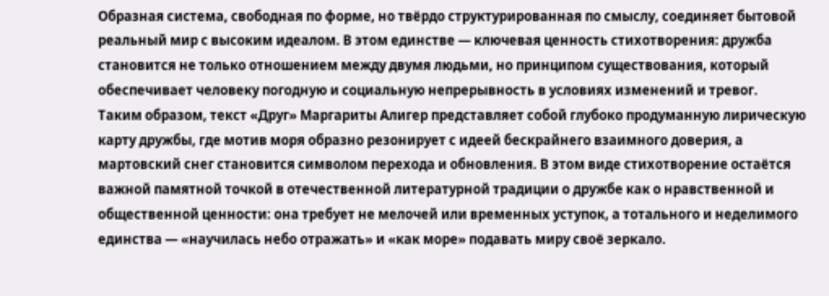Образная система, свободная по форме, но твёрдо структурированная по смыслу, соединяет бытовой реальный мир с высоким идеалом. В этом единстве — ключевая ценность стихотворения: дружба становится не только отношением между двумя людьми, но принципом существования, который обеспечивает человеку погодную и социальную непрерывность в условиях изменений и тревог.
Таким образом, текст «Друг» Маргариты Алигер представляет собой глубоко продуманную лирическую карту дружбы, где мотив моря образно резонирует с идеей бескрайнего взаимного доверия, а мартовский снег становится символом перехода и обновления. В этом виде стихотворение остаётся важной памятной точкой в отечественной литературной традиции о дружбе как о нравственной и общественной ценности: она требует не мелочей или временных уступок, а тотального и неделимого единства — «научилась небо отражать» и «как море» подавать миру своё зеркало.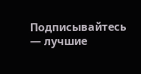Подписывайтесь — лучшие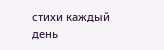стихи каждый день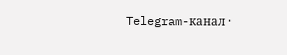Telegram-канал ·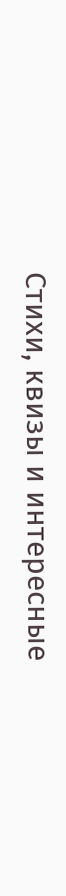Стихи, квизы и интересные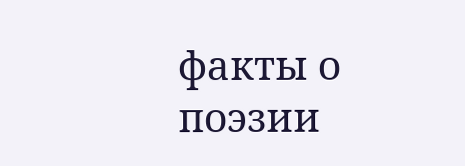факты о поэзии